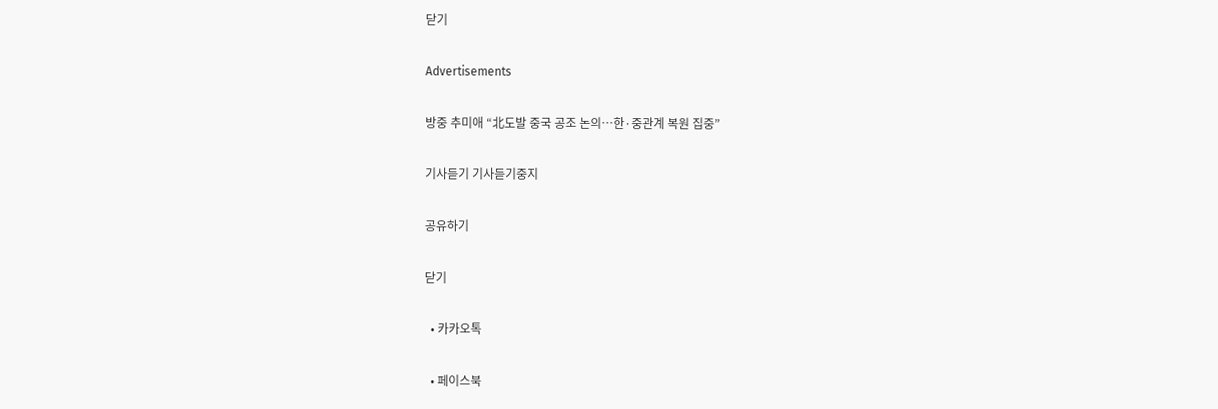닫기

Advertisements

방중 추미애 “北도발 중국 공조 논의…한·중관계 복원 집중”

기사듣기 기사듣기중지

공유하기

닫기

  • 카카오톡

  • 페이스북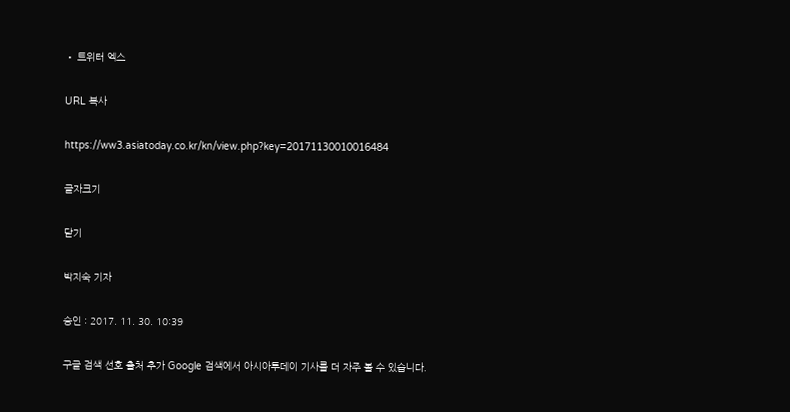• 트위터 엑스

URL 복사

https://ww3.asiatoday.co.kr/kn/view.php?key=20171130010016484

글자크기

닫기

박지숙 기자

승인 : 2017. 11. 30. 10:39

구글 검색 선호 출처 추가 Google 검색에서 아시아투데이 기사를 더 자주 볼 수 있습니다.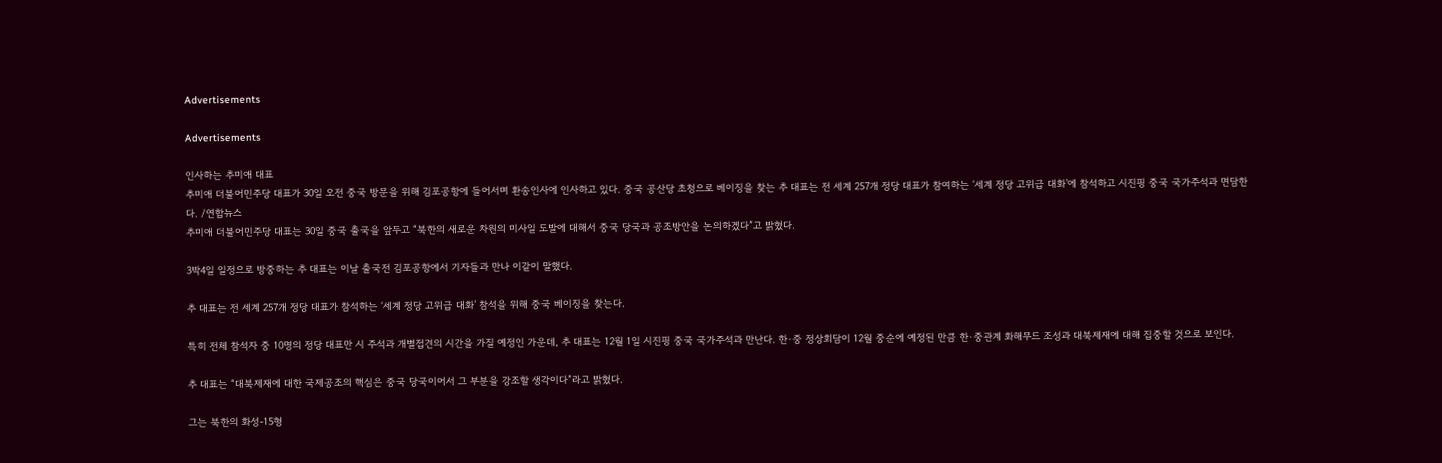Advertisements

Advertisements

인사하는 추미애 대표
추미애 더불어민주당 대표가 30일 오전 중국 방문을 위해 김포공항에 들어서며 환송인사에 인사하고 있다. 중국 공산당 초청으로 베이징을 찾는 추 대표는 전 세계 257개 정당 대표가 참여하는 ‘세계 정당 고위급 대화’에 참석하고 시진핑 중국 국가주석과 면담한다. /연합뉴스
추미애 더불어민주당 대표는 30일 중국 출국을 앞두고 “북한의 새로운 차원의 미사일 도발에 대해서 중국 당국과 공조방안을 논의하겠다”고 밝혔다.

3박4일 일정으로 방중하는 추 대표는 이날 출국전 김포공항에서 기자들과 만나 이같이 말했다.

추 대표는 전 세계 257개 정당 대표가 참석하는 ‘세계 정당 고위급 대화’ 참석을 위해 중국 베이징을 찾는다.

특히 전체 참석자 중 10명의 정당 대표만 시 주석과 개별접견의 시간을 가질 예정인 가운데, 추 대표는 12월 1일 시진핑 중국 국가주석과 만난다. 한·중 정상회담이 12월 중순에 예정된 만큼 한·중관계 화해무드 조성과 대북제재에 대해 집중할 것으로 보인다.

추 대표는 “대북제재에 대한 국제공조의 핵심은 중국 당국이어서 그 부분을 강조할 생각이다”라고 밝혔다.

그는 북한의 화성-15형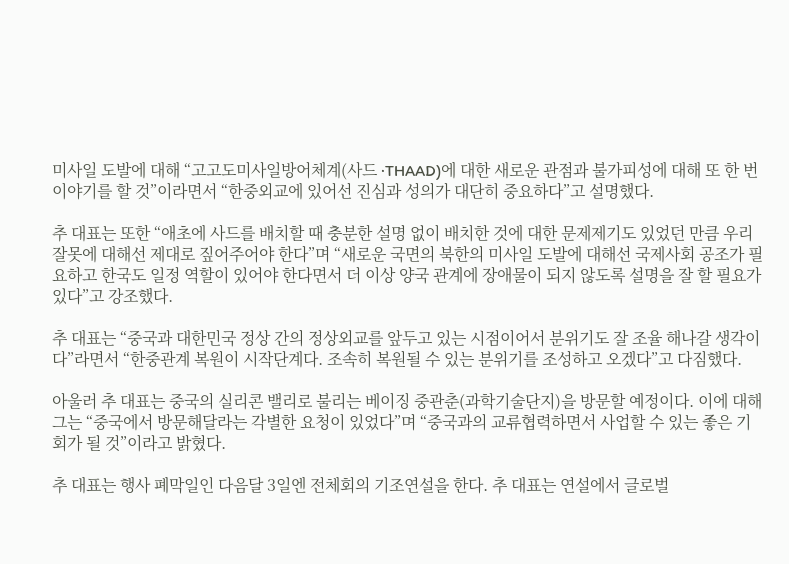미사일 도발에 대해 “고고도미사일방어체계(사드 ·THAAD)에 대한 새로운 관점과 불가피성에 대해 또 한 번 이야기를 할 것”이라면서 “한중외교에 있어선 진심과 성의가 대단히 중요하다”고 설명했다.

추 대표는 또한 “애초에 사드를 배치할 때 충분한 설명 없이 배치한 것에 대한 문제제기도 있었던 만큼 우리 잘못에 대해선 제대로 짚어주어야 한다”며 “새로운 국면의 북한의 미사일 도발에 대해선 국제사회 공조가 필요하고 한국도 일정 역할이 있어야 한다면서 더 이상 양국 관계에 장애물이 되지 않도록 설명을 잘 할 필요가 있다”고 강조했다.

추 대표는 “중국과 대한민국 정상 간의 정상외교를 앞두고 있는 시점이어서 분위기도 잘 조율 해나갈 생각이다”라면서 “한중관계 복원이 시작단계다. 조속히 복원될 수 있는 분위기를 조성하고 오겠다”고 다짐했다.

아울러 추 대표는 중국의 실리콘 밸리로 불리는 베이징 중관춘(과학기술단지)을 방문할 예정이다. 이에 대해 그는 “중국에서 방문해달라는 각별한 요청이 있었다”며 “중국과의 교류협력하면서 사업할 수 있는 좋은 기회가 될 것”이라고 밝혔다.

추 대표는 행사 폐막일인 다음달 3일엔 전체회의 기조연설을 한다. 추 대표는 연설에서 글로벌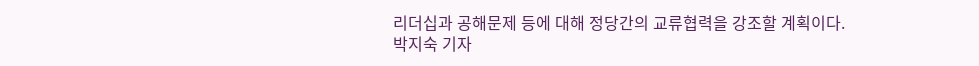리더십과 공해문제 등에 대해 정당간의 교류협력을 강조할 계획이다.
박지숙 기자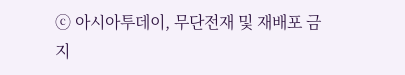ⓒ 아시아투데이, 무단전재 및 재배포 금지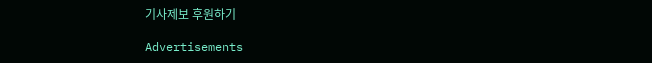기사제보 후원하기

Advertisements